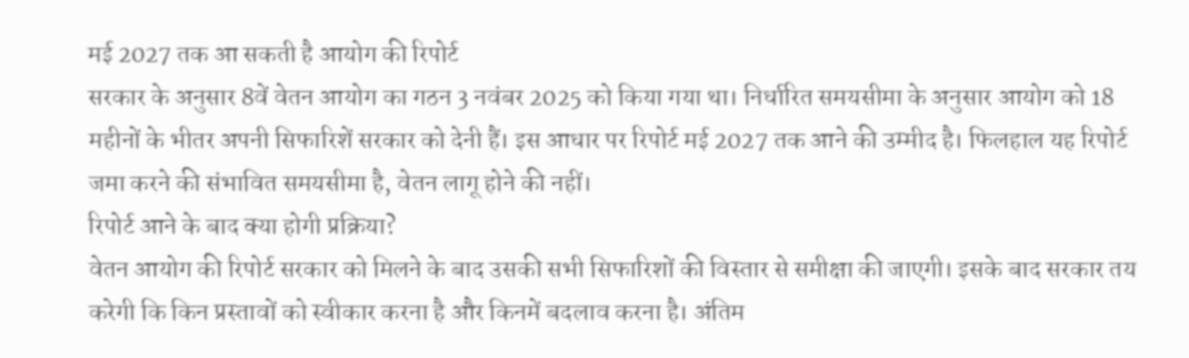मई 2027 तक आ सकती है आयोग की रिपोर्ट
सरकार के अनुसार 8वें वेतन आयोग का गठन 3 नवंबर 2025 को किया गया था। निर्धारित समयसीमा के अनुसार आयोग को 18 महीनों के भीतर अपनी सिफारिशें सरकार को देनी हैं। इस आधार पर रिपोर्ट मई 2027 तक आने की उम्मीद है। फिलहाल यह रिपोर्ट जमा करने की संभावित समयसीमा है, वेतन लागू होने की नहीं।
रिपोर्ट आने के बाद क्या होगी प्रक्रिया?
वेतन आयोग की रिपोर्ट सरकार को मिलने के बाद उसकी सभी सिफारिशों की विस्तार से समीक्षा की जाएगी। इसके बाद सरकार तय करेगी कि किन प्रस्तावों को स्वीकार करना है और किनमें बदलाव करना है। अंतिम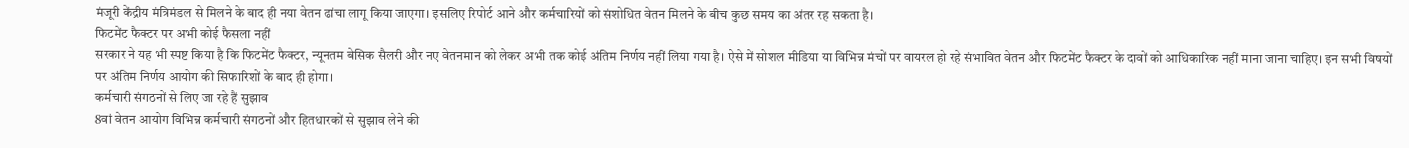मंजूरी केंद्रीय मंत्रिमंडल से मिलने के बाद ही नया वेतन ढांचा लागू किया जाएगा। इसलिए रिपोर्ट आने और कर्मचारियों को संशोधित वेतन मिलने के बीच कुछ समय का अंतर रह सकता है।
फिटमेंट फैक्टर पर अभी कोई फैसला नहीं
सरकार ने यह भी स्पष्ट किया है कि फिटमेंट फैक्टर, न्यूनतम बेसिक सैलरी और नए वेतनमान को लेकर अभी तक कोई अंतिम निर्णय नहीं लिया गया है। ऐसे में सोशल मीडिया या विभिन्न मंचों पर वायरल हो रहे संभावित वेतन और फिटमेंट फैक्टर के दावों को आधिकारिक नहीं माना जाना चाहिए। इन सभी विषयों पर अंतिम निर्णय आयोग की सिफारिशों के बाद ही होगा।
कर्मचारी संगठनों से लिए जा रहे हैं सुझाव
8वां वेतन आयोग विभिन्न कर्मचारी संगठनों और हितधारकों से सुझाव लेने की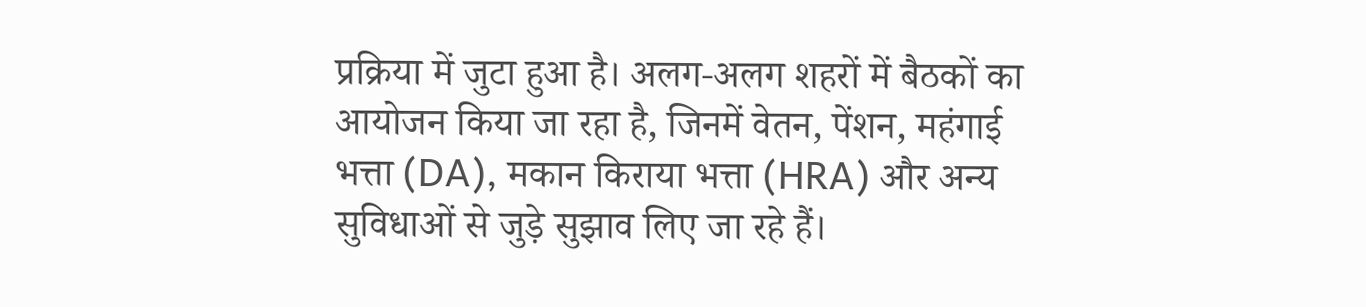प्रक्रिया में जुटा हुआ है। अलग-अलग शहरों में बैठकों का आयोजन किया जा रहा है, जिनमें वेतन, पेंशन, महंगाई भत्ता (DA), मकान किराया भत्ता (HRA) और अन्य सुविधाओं से जुड़े सुझाव लिए जा रहे हैं।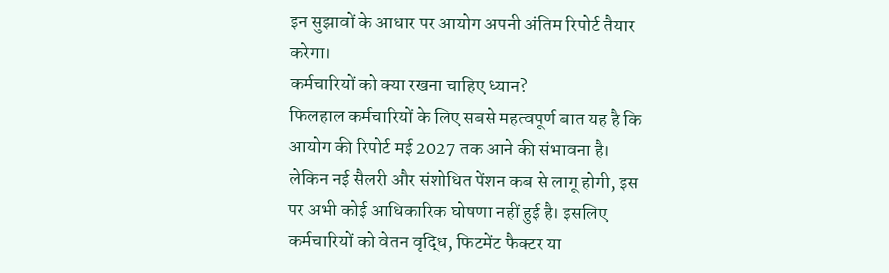इन सुझावों के आधार पर आयोग अपनी अंतिम रिपोर्ट तैयार करेगा।
कर्मचारियों को क्या रखना चाहिए ध्यान?
फिलहाल कर्मचारियों के लिए सबसे महत्वपूर्ण बात यह है कि आयोग की रिपोर्ट मई 2027 तक आने की संभावना है। लेकिन नई सैलरी और संशोधित पेंशन कब से लागू होगी, इस पर अभी कोई आधिकारिक घोषणा नहीं हुई है। इसलिए कर्मचारियों को वेतन वृद्धि, फिटमेंट फैक्टर या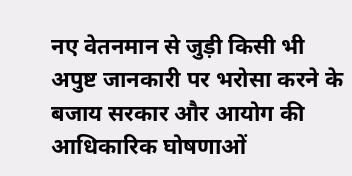नए वेतनमान से जुड़ी किसी भी अपुष्ट जानकारी पर भरोसा करने के बजाय सरकार और आयोग की आधिकारिक घोषणाओं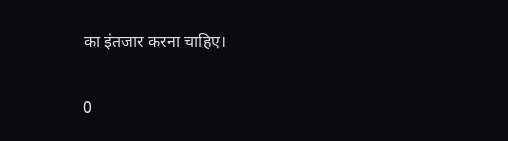का इंतजार करना चाहिए।

0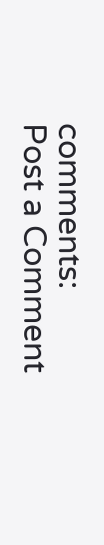comments:
Post a Comment